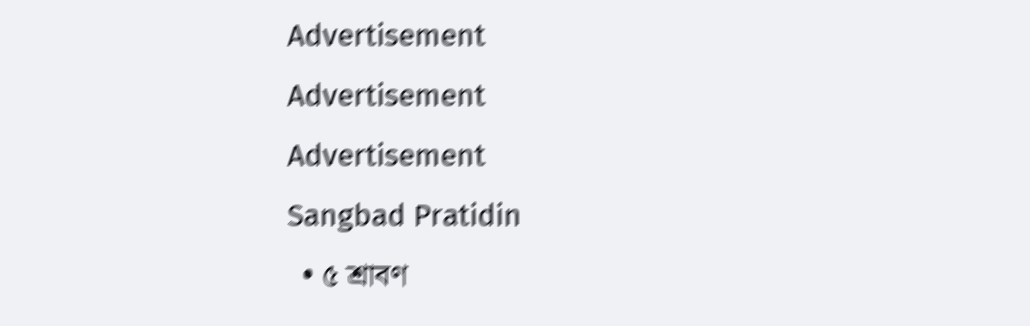Advertisement
Advertisement
Advertisement
Sangbad Pratidin
  • ৫ শ্রাবণ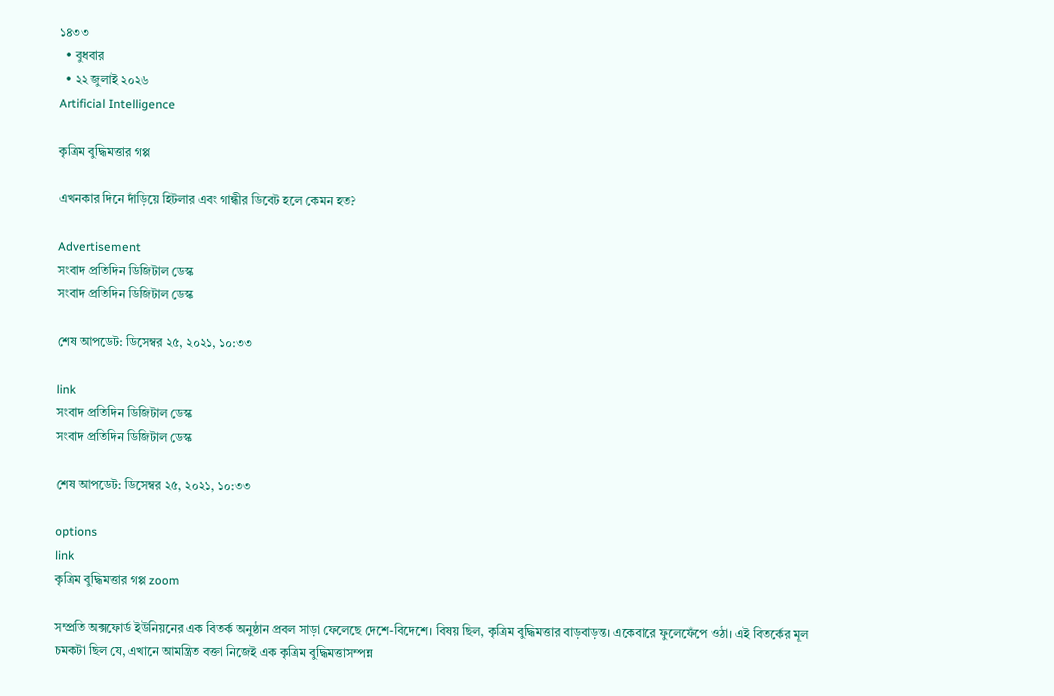১৪৩৩
  • বুধবার
  • ২২ জুলাই ২০২৬
Artificial Intelligence

কৃত্রিম বুদ্ধিমত্তার গপ্প

এখনকার দিনে দাঁড়িয়ে হিটলার এবং গান্ধীর ডিবেট হলে কেমন হত?

Advertisement
সংবাদ প্রতিদিন ডিজিটাল ডেস্ক
সংবাদ প্রতিদিন ডিজিটাল ডেস্ক

শেষ আপডেট: ডিসেম্বর ২৫, ২০২১, ১০:৩৩

link
সংবাদ প্রতিদিন ডিজিটাল ডেস্ক
সংবাদ প্রতিদিন ডিজিটাল ডেস্ক

শেষ আপডেট: ডিসেম্বর ২৫, ২০২১, ১০:৩৩

options
link
কৃত্রিম বুদ্ধিমত্তার গপ্প zoom

সম্প্রতি অক্সফোর্ড ইউনিয়নের এক বিতর্ক অনুষ্ঠান প্রবল সাড়া ফেলেছে দেশে-বিদেশে। বিষয় ছিল, কৃত্রিম বুদ্ধিমত্তার বাড়বাড়ন্ত। একেবারে ফুলেফেঁপে ওঠা। এই বিতর্কের মূল চমকটা ছিল যে, এখানে আমন্ত্রিত বক্তা নিজেই এক কৃত্রিম বুদ্ধিমত্তাসম্পন্ন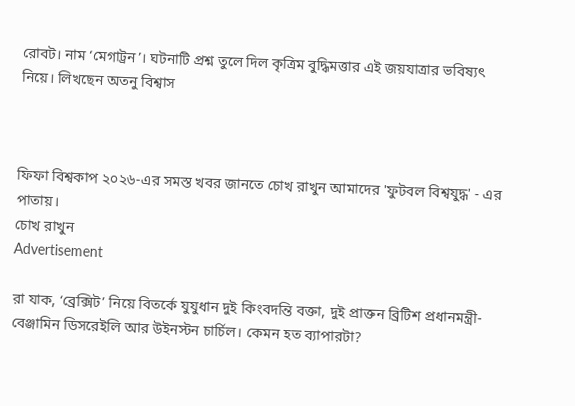রোবট। নাম ‘মেগাট্রন’। ঘটনাটি প্রশ্ন তুলে দিল কৃত্রিম বুদ্ধিমত্তার এই জয়যাত্রার ভবিষ্যৎ নিয়ে। লিখছেন অতনু বিশ্বাস



ফিফা বিশ্বকাপ ২০২৬-এর সমস্ত খবর জানতে চোখ রাখুন আমাদের 'ফুটবল বিশ্বযুদ্ধ' - এর পাতায়।
চোখ রাখুন
Advertisement

রা যাক, ‘ব্রেক্সিট’ নিয়ে বিতর্কে যুযুধান দুই কিংবদন্তি বক্তা, দুই প্রাক্তন ব্রিটিশ প্রধানমন্ত্রী- বেঞ্জামিন ডিসরেইলি আর উইনস্টন চার্চিল। কেমন হত ব্যাপারটা?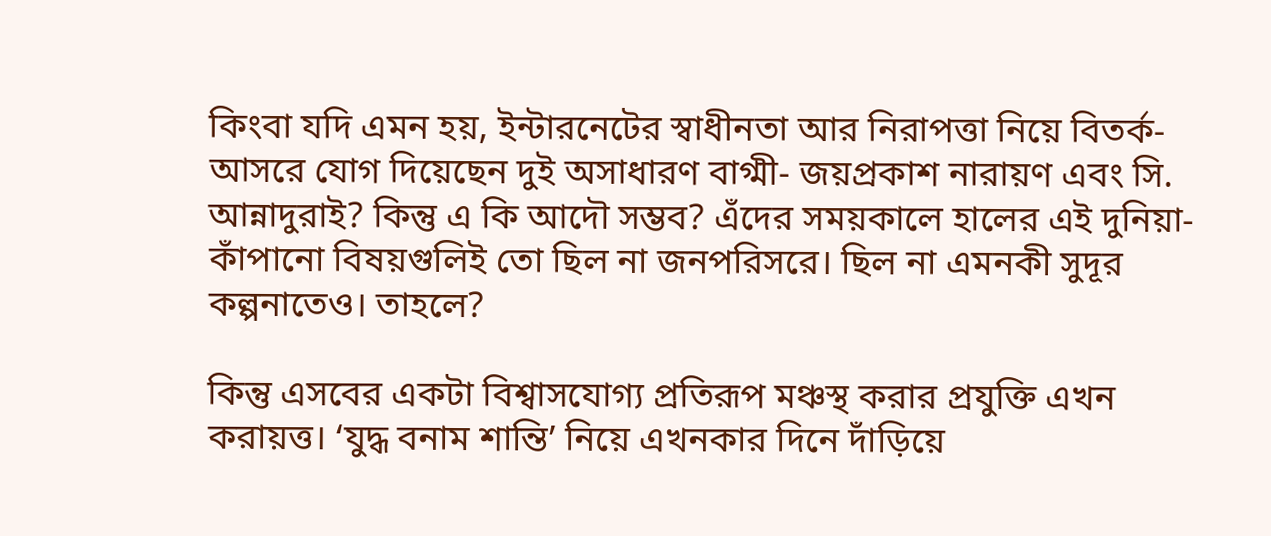কিংবা যদি এমন হয়, ইন্টারনেটের স্বাধীনতা আর নিরাপত্তা নিয়ে বিতর্ক-আসরে যোগ দিয়েছেন দুই অসাধারণ বাগ্মী- জয়প্রকাশ নারায়ণ এবং সি. আন্নাদুরাই? কিন্তু এ কি আদৌ সম্ভব? এঁদের সময়কালে হালের এই দুনিয়া-কাঁপানো বিষয়গুলিই তো ছিল না জনপরিসরে। ছিল না এমনকী সুদূর কল্পনাতেও। তাহলে?

কিন্তু এসবের একটা বিশ্বাসযোগ্য প্রতিরূপ মঞ্চস্থ করার প্রযুক্তি এখন করায়ত্ত। ‘যুদ্ধ বনাম শান্তি’ নিয়ে এখনকার দিনে দাঁড়িয়ে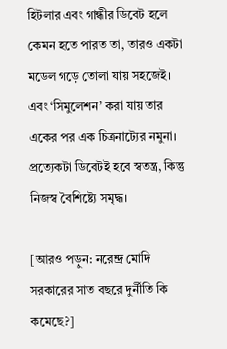হিটলার এবং গান্ধীর ডিবেট হলে কেমন হতে পারত তা, তারও একটা মডেল গড়ে তোলা যায় সহজেই। এবং ‘সিমুলেশন’ করা যায় তার একের পর এক চিত্রনাট্যের নমুনা। প্রত্যেকটা ডিবেটই হবে স্বতন্ত্র, কিন্তু নিজস্ব বৈশিষ্ট্যে সমৃদ্ধ।

[আরও পড়ুন: নরেন্দ্র মোদি সরকারের সাত বছরে দুর্নীতি কি কমেছে?]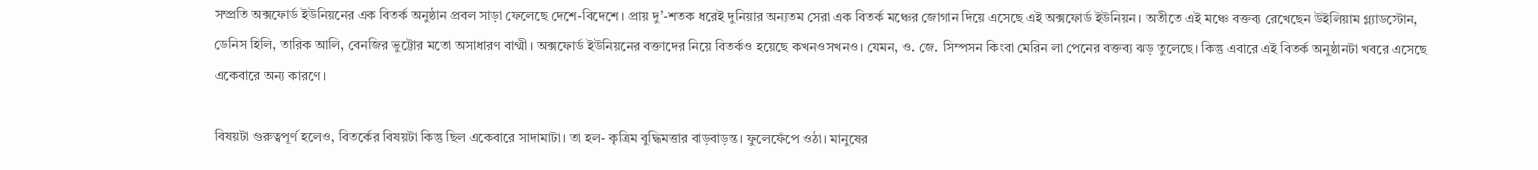সম্প্রতি অক্সফোর্ড ইউনিয়নের এক বিতর্ক অনুষ্ঠান প্রবল সাড়া ফেলেছে দেশে-বিদেশে। প্রায় দু’-শতক ধরেই দুনিয়ার অন্যতম সেরা এক বিতর্ক মঞ্চের জোগান দিয়ে এসেছে এই অক্সফোর্ড ইউনিয়ন। অতীতে এই মঞ্চে বক্তব্য রেখেছেন উইলিয়াম গ্ল্যাডস্টোন, ডেনিস হিলি, তারিক আলি, বেনজির ভুট্টোর মতো অসাধারণ বাগ্মী। অক্সফোর্ড ইউনিয়নের বক্তাদের নিয়ে বিতর্কও হয়েছে কখনওসখনও। যেমন, ও. জে. সিম্পসন কিংবা মেরিন লা পেনের বক্তব্য ঝড় তুলেছে। কিন্তু এবারে এই বিতর্ক অনুষ্ঠানটা খবরে এসেছে একেবারে অন্য কারণে।

বিষয়টা গুরুত্বপূর্ণ হলেও, বিতর্কের বিষয়টা কিন্তু ছিল একেবারে সাদামাটা। তা হল- কৃত্রিম বুদ্ধিমত্তার বাড়বাড়ন্ত। ফুলেফেঁপে ওঠা। মানুষের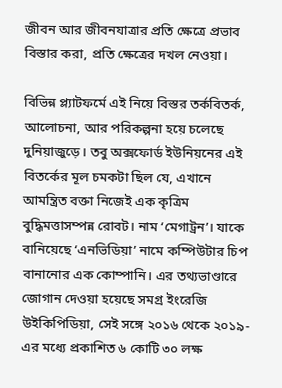জীবন আর জীবনযাত্রার প্রতি ক্ষেত্রে প্রভাব বিস্তার করা, প্রতি ক্ষেত্রের দখল নেওয়া।

বিভিন্ন প্ল্যাটফর্মে এই নিয়ে বিস্তর তর্কবিতর্ক, আলোচনা, আর পরিকল্পনা হয়ে চলেছে দুনিয়াজুড়ে। তবু অক্সফোর্ড ইউনিয়নের এই বিতর্কের মূল চমকটা ছিল যে, এখানে আমন্ত্রিত বক্তা নিজেই এক কৃত্রিম বুদ্ধিমত্তাসম্পন্ন রোবট। নাম ‘মেগাট্রন’। যাকে বানিয়েছে ‘এনভিডিয়া’ নামে কম্পিউটার চিপ বানানোর এক কোম্পানি। এর তথ্যভাণ্ডারে জোগান দেওয়া হয়েছে সমগ্র ইংরেজি উইকিপিডিয়া, সেই সঙ্গে ২০১৬ থেকে ২০১৯-এর মধ্যে প্রকাশিত ৬ কোটি ৩০ লক্ষ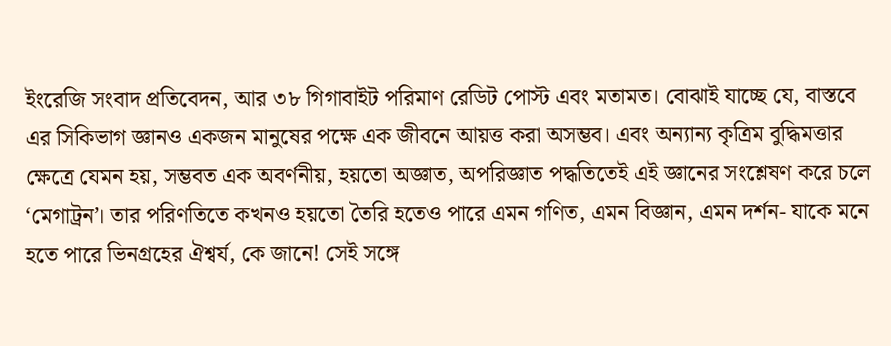ইংরেজি সংবাদ প্রতিবেদন, আর ৩৮ গিগাবাইট পরিমাণ রেডিট পোস্ট এবং মতামত। বোঝাই যাচ্ছে যে, বাস্তবে এর সিকিভাগ জ্ঞানও একজন মানুষের পক্ষে এক জীবনে আয়ত্ত করা অসম্ভব। এবং অন্যান্য কৃত্রিম বুদ্ধিমত্তার ক্ষেত্রে যেমন হয়, সম্ভবত এক অবর্ণনীয়, হয়তো অজ্ঞাত, অপরিজ্ঞাত পদ্ধতিতেই এই জ্ঞানের সংশ্লেষণ করে চলে ‘মেগাট্রন’। তার পরিণতিতে কখনও হয়তো তৈরি হতেও পারে এমন গণিত, এমন বিজ্ঞান, এমন দর্শন- যাকে মনে হতে পারে ভিনগ্রহের ঐশ্বর্য, কে জানে! সেই সঙ্গে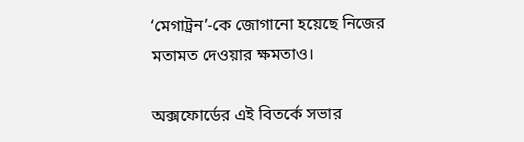‘মেগাট্রন’-কে জোগানো হয়েছে নিজের মতামত দেওয়ার ক্ষমতাও।

অক্সফোর্ডের এই বিতর্কে সভার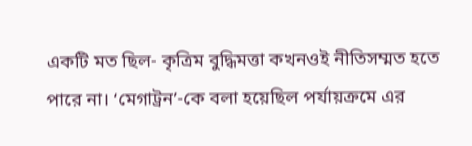একটি মত ছিল- কৃত্রিম বুদ্ধিমত্তা কখনওই নীতিসম্মত হতে পারে না। ‘মেগাট্রন’-কে বলা হয়েছিল পর্যায়ক্রমে এর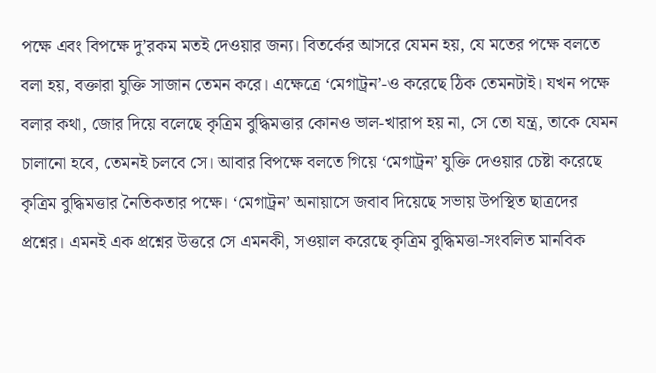পক্ষে এবং বিপক্ষে দু’রকম মতই দেওয়ার জন্য। বিতর্কের আসরে যেমন হয়, যে মতের পক্ষে বলতে বলা হয়, বক্তারা যুক্তি সাজান তেমন করে। এক্ষেত্রে ‘মেগাট্রন’-ও করেছে ঠিক তেমনটাই। যখন পক্ষে বলার কথা, জোর দিয়ে বলেছে কৃত্রিম বুদ্ধিমত্তার কোনও ভাল-খারাপ হয় না, সে তো যন্ত্র, তাকে যেমন চালানো হবে, তেমনই চলবে সে। আবার বিপক্ষে বলতে গিয়ে ‘মেগাট্রন’ যুক্তি দেওয়ার চেষ্টা করেছে কৃত্রিম বুদ্ধিমত্তার নৈতিকতার পক্ষে। ‘মেগাট্রন’ অনায়াসে জবাব দিয়েছে সভায় উপস্থিত ছাত্রদের প্রশ্নের। এমনই এক প্রশ্নের উত্তরে সে এমনকী, সওয়াল করেছে কৃত্রিম বুদ্ধিমত্তা-সংবলিত মানবিক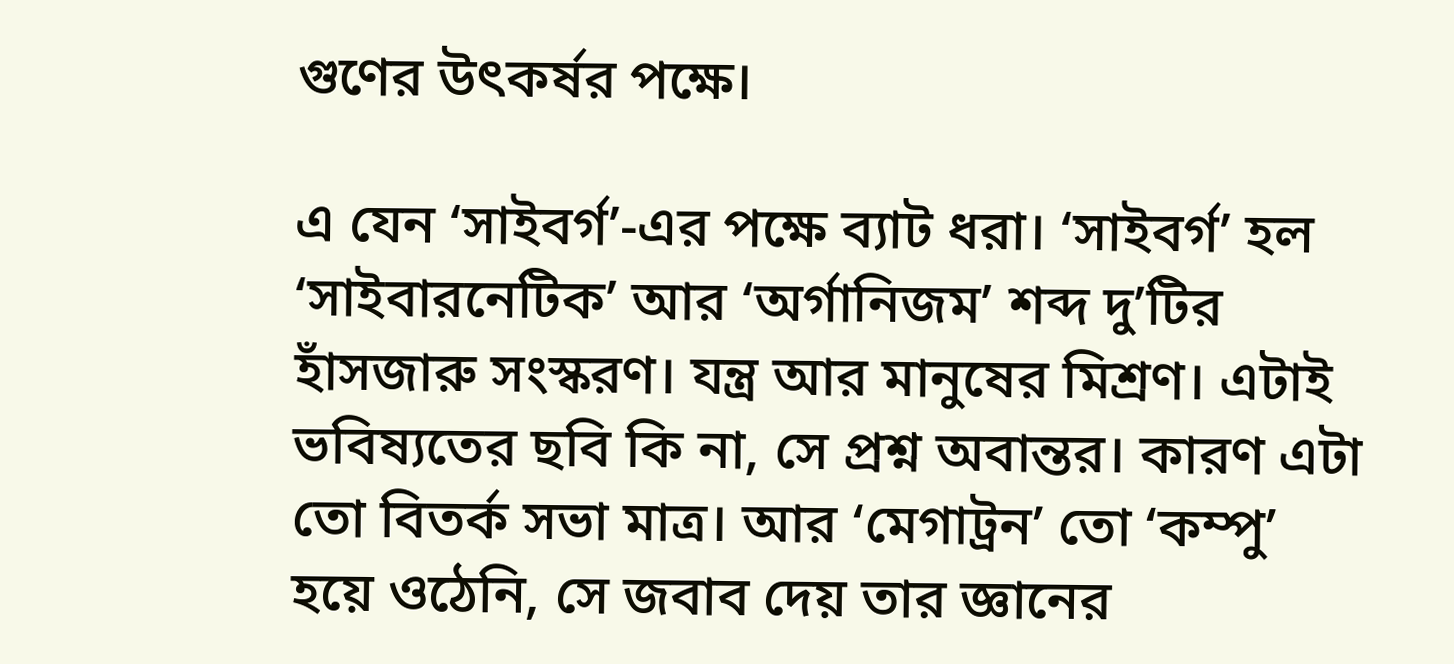গুণের উৎকর্ষর পক্ষে।

এ যেন ‘সাইবর্গ’-এর পক্ষে ব্যাট ধরা। ‘সাইবর্গ’ হল ‘সাইবারনেটিক’ আর ‘অর্গানিজম’ শব্দ দু’টির হাঁসজারু সংস্করণ। যন্ত্র আর মানুষের মিশ্রণ। এটাই ভবিষ্যতের ছবি কি না, সে প্রশ্ন অবান্তর। কারণ এটা তো বিতর্ক সভা মাত্র। আর ‘মেগাট্রন’ তো ‘কম্পু’ হয়ে ওঠেনি, সে জবাব দেয় তার জ্ঞানের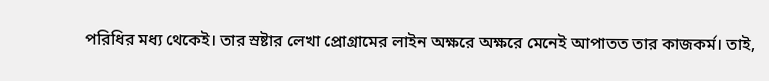পরিধির মধ্য থেকেই। তার স্রষ্টার লেখা প্রোগ্রামের লাইন অক্ষরে অক্ষরে মেনেই আপাতত তার কাজকর্ম। তাই,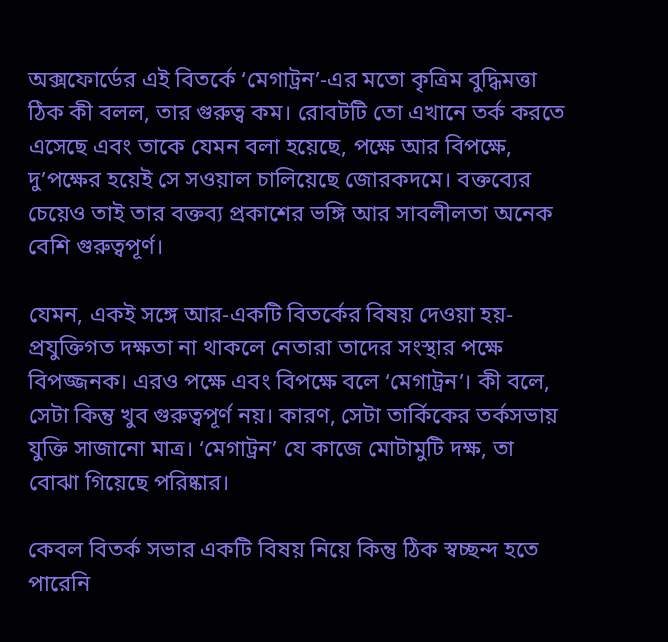অক্সফোর্ডের এই বিতর্কে ‘মেগাট্রন’-এর মতো কৃত্রিম বুদ্ধিমত্তা ঠিক কী বলল, তার গুরুত্ব কম। রোবটটি তো এখানে তর্ক করতে এসেছে এবং তাকে যেমন বলা হয়েছে, পক্ষে আর বিপক্ষে, দু’পক্ষের হয়েই সে সওয়াল চালিয়েছে জোরকদমে। বক্তব্যের চেয়েও তাই তার বক্তব্য প্রকাশের ভঙ্গি আর সাবলীলতা অনেক বেশি গুরুত্বপূর্ণ।

যেমন, একই সঙ্গে আর-একটি বিতর্কের বিষয় দেওয়া হয়- প্রযুক্তিগত দক্ষতা না থাকলে নেতারা তাদের সংস্থার পক্ষে বিপজ্জনক। এরও পক্ষে এবং বিপক্ষে বলে ‘মেগাট্রন’। কী বলে, সেটা কিন্তু খুব গুরুত্বপূর্ণ নয়। কারণ, সেটা তার্কিকের তর্কসভায় যুক্তি সাজানো মাত্র। ‘মেগাট্রন’ যে কাজে মোটামুটি দক্ষ, তা বোঝা গিয়েছে পরিষ্কার।

কেবল বিতর্ক সভার একটি বিষয় নিয়ে কিন্তু ঠিক স্বচ্ছন্দ হতে পারেনি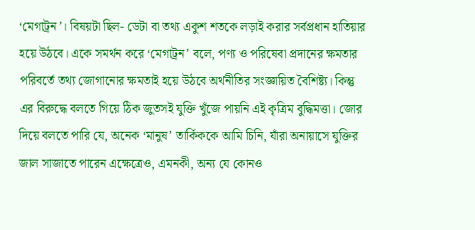‘মেগাট্রন’। বিষয়টা ছিল- ডেটা বা তথ্য একুশ শতকে লড়াই করার সর্বপ্রধান হাতিয়ার হয়ে উঠবে। একে সমর্থন করে ‘মেগাট্রন’ বলে, পণ্য ও পরিষেবা প্রদানের ক্ষমতার পরিবর্তে তথ্য জোগানোর ক্ষমতাই হয়ে উঠবে অর্থনীতির সংজ্ঞায়িত বৈশিষ্ট্য। কিন্তু এর বিরুদ্ধে বলতে গিয়ে ঠিক জুতসই যুক্তি খুঁজে পায়নি এই কৃত্রিম বুদ্ধিমত্তা। জোর দিয়ে বলতে পারি যে, অনেক ‘মানুষ’ তার্কিককে আমি চিনি, যাঁরা অনায়াসে যুক্তির জাল সাজাতে পারেন এক্ষেত্রেও, এমনকী, অন্য যে কোনও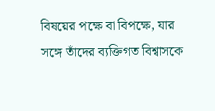বিষয়ের পক্ষে বা বিপক্ষে, যার সঙ্গে তাঁদের ব্যক্তিগত বিশ্বাসকে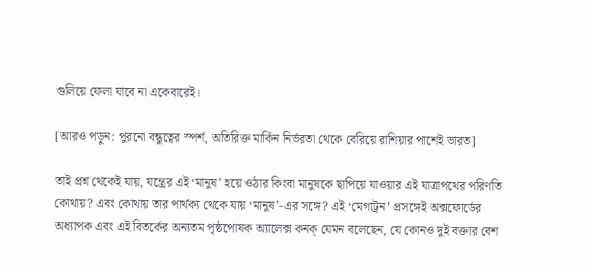গুলিয়ে ফেলা যাবে না একেবারেই।

[আরও পড়ুন: পুরনো বন্ধুত্বের স্পর্শ, অতিরিক্ত মার্কিন নির্ভরতা থেকে বেরিয়ে রাশিয়ার পাশেই ভারত]

তাই প্রশ্ন থেকেই যায়, যন্ত্রের এই ‘মানুষ’ হয়ে ওঠার কিংবা মানুষকে ছাপিয়ে যাওয়ার এই যাত্রাপথের পরিণতি কোথায়? এবং কোথায় তার পার্থক্য থেকে যায় ‘মানুষ’-এর সঙ্গে? এই ‘মেগাট্রন’ প্রসঙ্গেই অক্সফোর্ডের অধ্যাপক এবং এই বিতর্কের অন্যতম পৃষ্ঠপোষক অ্যালেক্স কনক্‌ যেমন বলেছেন, যে কোনও দুই বক্তার বেশ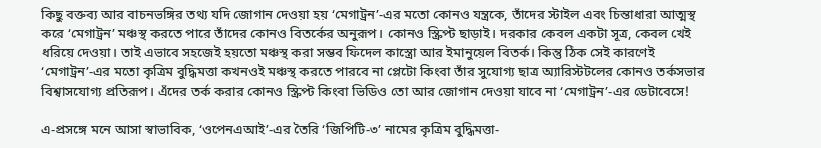কিছু বক্তব্য আর বাচনভঙ্গির তথ্য যদি জোগান দেওয়া হয় ‘মেগাট্রন’-এর মতো কোনও যন্ত্রকে, তাঁদের স্টাইল এবং চিন্তাধারা আত্মস্থ করে ‘মেগাট্রন’ মঞ্চস্থ করতে পারে তাঁদের কোনও বিতর্কের অনুরূপ। কোনও স্ক্রিপ্ট ছাড়াই। দরকার কেবল একটা সূত্র, কেবল খেই ধরিয়ে দেওয়া। তাই এভাবে সহজেই হয়তো মঞ্চস্থ করা সম্ভব ফিদেল কাস্ত্রো আর ইমানুয়েল বিতর্ক। কিন্তু ঠিক সেই কারণেই ‘মেগাট্রন’-এর মতো কৃত্রিম বুদ্ধিমত্তা কখনওই মঞ্চস্থ করতে পারবে না প্লেটো কিংবা তাঁর সুযোগ্য ছাত্র অ্যারিস্টটলের কোনও তর্কসভার বিশ্বাসযোগ্য প্রতিরূপ। এঁদের তর্ক করার কোনও স্ক্রিপ্ট কিংবা ভিডিও তো আর জোগান দেওয়া যাবে না ‘মেগাট্রন’-এর ডেটাবেসে!

এ-প্রসঙ্গে মনে আসা স্বাভাবিক, ‘ওপেনএআই’-এর তৈরি ‘জিপিটি-৩’ নামের কৃত্রিম বুদ্ধিমত্তা-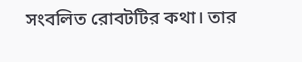সংবলিত রোবটটির কথা। তার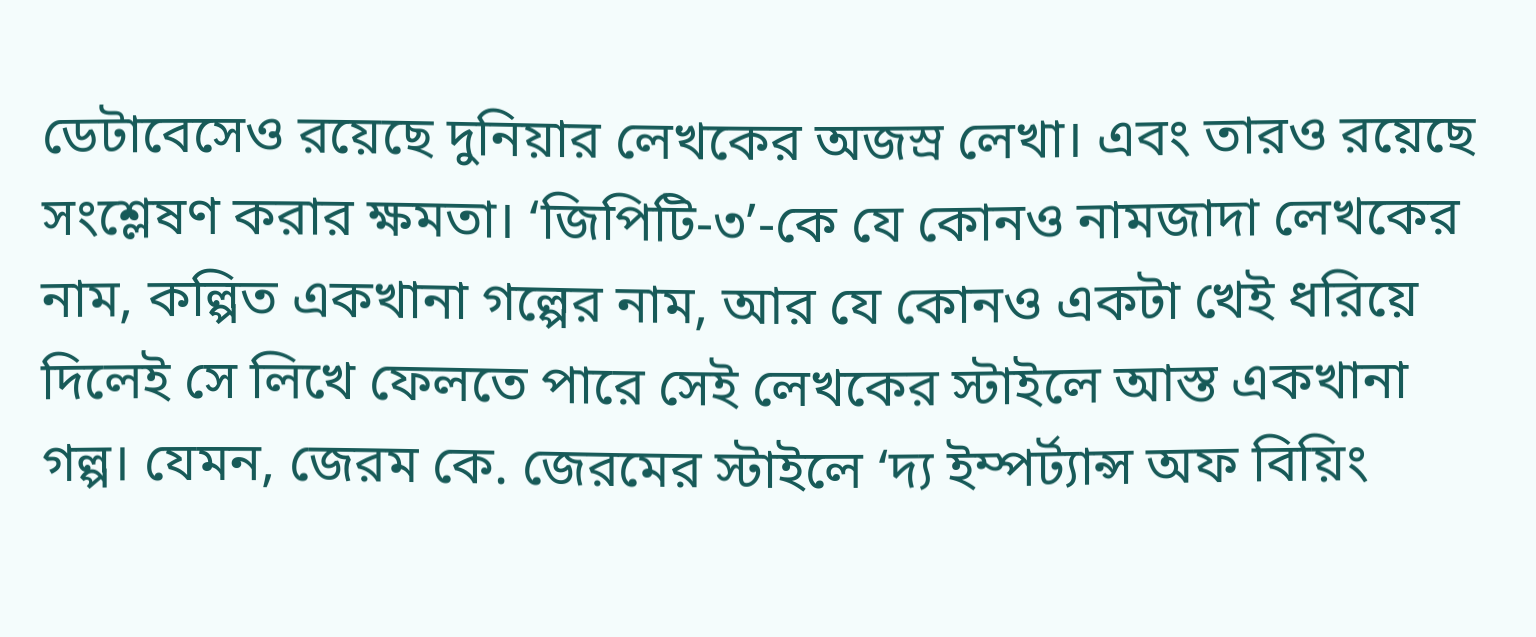ডেটাবেসেও রয়েছে দুনিয়ার লেখকের অজস্র লেখা। এবং তারও রয়েছে সংশ্লেষণ করার ক্ষমতা। ‘জিপিটি-৩’-কে যে কোনও নামজাদা লেখকের নাম, কল্পিত একখানা গল্পের নাম, আর যে কোনও একটা খেই ধরিয়ে দিলেই সে লিখে ফেলতে পারে সেই লেখকের স্টাইলে আস্ত একখানা গল্প। যেমন, জেরম কে. জেরমের স্টাইলে ‘দ্য ইম্পর্ট্যান্স অফ বিয়িং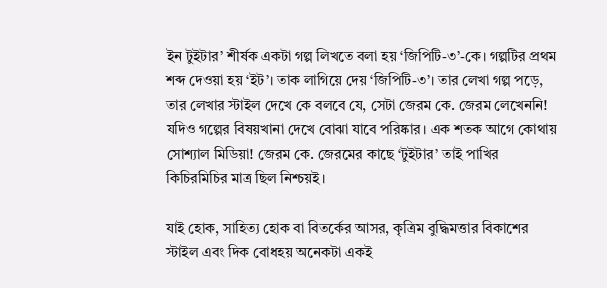ইন টুইটার’ শীর্ষক একটা গল্প লিখতে বলা হয় ‘জিপিটি-৩’-কে। গল্পটির প্রথম শব্দ দেওয়া হয় ‘ইট’। তাক লাগিয়ে দেয় ‘জিপিটি-৩’। তার লেখা গল্প পড়ে, তার লেখার স্টাইল দেখে কে বলবে যে, সেটা জেরম কে. জেরম লেখেননি! যদিও গল্পের বিষয়খানা দেখে বোঝা যাবে পরিষ্কার। এক শতক আগে কোথায় সোশ্যাল মিডিয়া! জেরম কে. জেরমের কাছে ‘টুইটার’ তাই পাখির কিচিরমিচির মাত্র ছিল নিশ্চয়ই।

যাই হোক, সাহিত্য হোক বা বিতর্কের আসর, কৃত্রিম বুদ্ধিমত্তার বিকাশের স্টাইল এবং দিক বোধহয় অনেকটা একই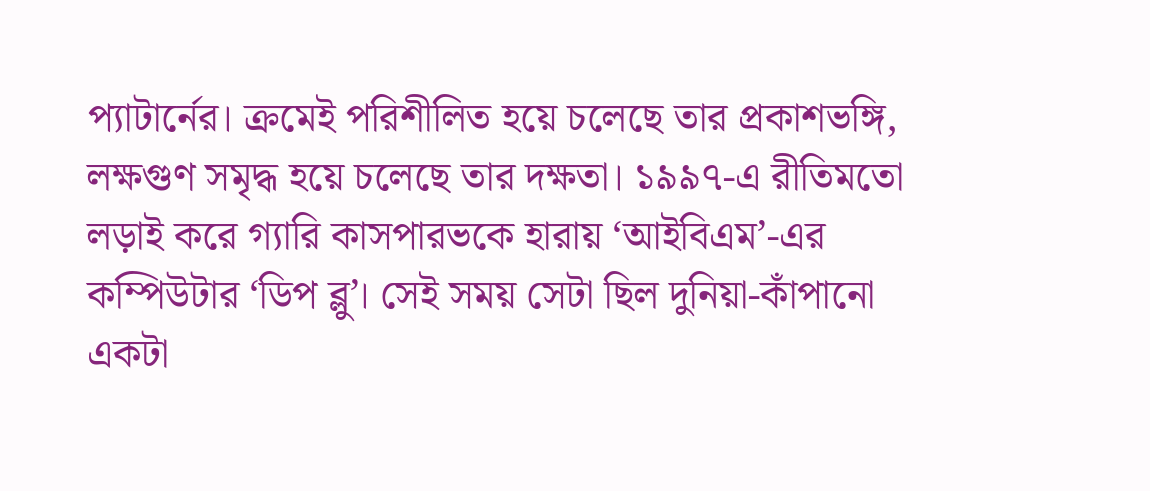প্যাটার্নের। ক্রমেই পরিশীলিত হয়ে চলেছে তার প্রকাশভঙ্গি, লক্ষগুণ সমৃদ্ধ হয়ে চলেছে তার দক্ষতা। ১৯৯৭-এ রীতিমতো লড়াই করে গ্যারি কাসপারভকে হারায় ‘আইবিএম’-এর কম্পিউটার ‘ডিপ ব্লু’। সেই সময় সেটা ছিল দুনিয়া-কাঁপানো একটা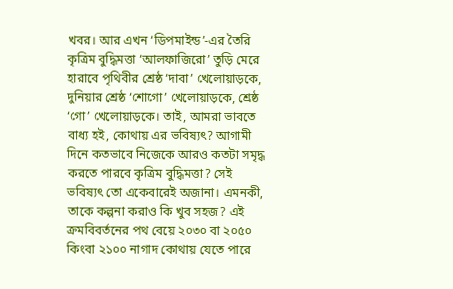খবর। আর এখন ‘ডিপমাইন্ড’-এর তৈরি কৃত্রিম বুদ্ধিমত্তা ‘আলফাজিরো’ তুড়ি মেরে হারাবে পৃথিবীর শ্রেষ্ঠ ‘দাবা’ খেলোয়াড়কে, দুনিয়ার শ্রেষ্ঠ ‘শোগো’ খেলোয়াড়কে, শ্রেষ্ঠ ‘গো’ খেলোয়াড়কে। তাই, আমরা ভাবতে বাধ্য হই, কোথায় এর ভবিষ্যৎ? আগামী দিনে কতভাবে নিজেকে আরও কতটা সমৃদ্ধ করতে পারবে কৃত্রিম বুদ্ধিমত্তা? সেই ভবিষ্যৎ তো একেবারেই অজানা। এমনকী, তাকে কল্পনা করাও কি খুব সহজ? এই ক্রমবিবর্তনের পথ বেয়ে ২০৩০ বা ২০৫০ কিংবা ২১০০ নাগাদ কোথায় যেতে পারে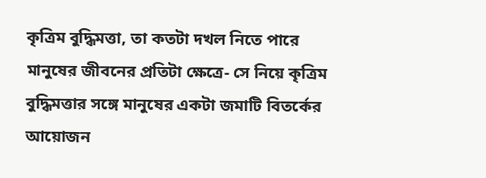কৃত্রিম বুদ্ধিমত্তা, তা কতটা দখল নিতে পারে মানুষের জীবনের প্রতিটা ক্ষেত্রে- সে নিয়ে কৃত্রিম বুদ্ধিমত্তার সঙ্গে মানুষের একটা জমাটি বিতর্কের আয়োজন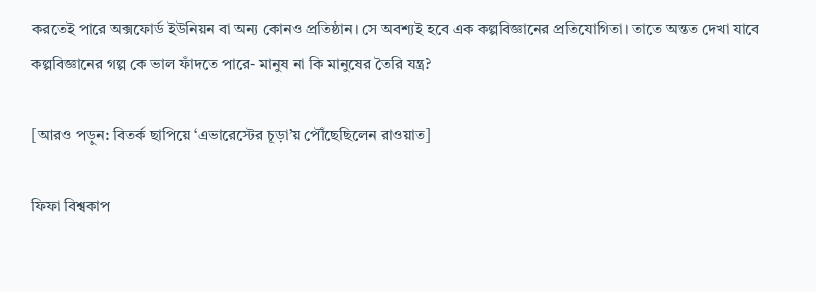করতেই পারে অক্সফোর্ড ইউনিয়ন বা অন্য কোনও প্রতিষ্ঠান। সে অবশ্যই হবে এক কল্পবিজ্ঞানের প্রতিযোগিতা। তাতে অন্তত দেখা যাবে কল্পবিজ্ঞানের গল্প কে ভাল ফাঁদতে পারে- মানুষ না কি মানুষের তৈরি যন্ত্র?

[আরও পড়ুন: বিতর্ক ছাপিয়ে ‘এভারেস্টের চূড়া’য় পৌঁছেছিলেন রাওয়াত]

ফিফা বিশ্বকাপ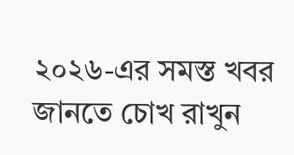২০২৬-এর সমস্ত খবর জানতে চোখ রাখুন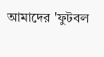আমাদের 'ফুটবল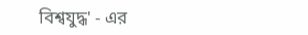বিশ্বযুদ্ধ' - এর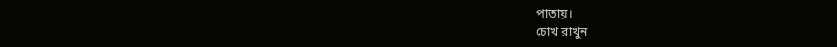পাতায়।
চোখ রাখুন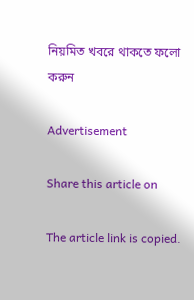নিয়মিত খবরে থাকতে ফলো করুন

Advertisement

Share this article on

The article link is copied.